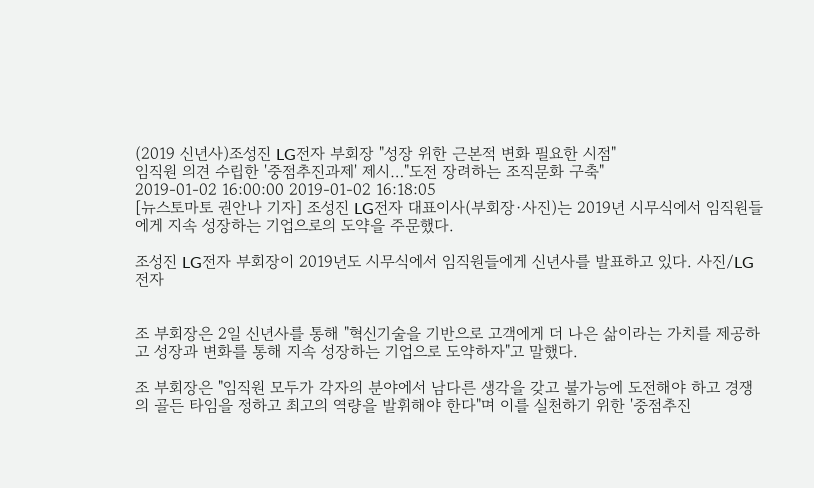(2019 신년사)조성진 LG전자 부회장 "성장 위한 근본적 변화 필요한 시점"
임직원 의견 수립한 '중점추진과제' 제시…"도전 장려하는 조직문화 구축"
2019-01-02 16:00:00 2019-01-02 16:18:05
[뉴스토마토 권안나 기자] 조성진 LG전자 대표이사(부회장·사진)는 2019년 시무식에서 임직원들에게 지속 성장하는 기업으로의 도약을 주문했다.

조성진 LG전자 부회장이 2019년도 시무식에서 임직원들에게 신년사를 발표하고 있다. 사진/LG전자


조 부회장은 2일 신년사를 통해 "혁신기술을 기반으로 고객에게 더 나은 삶이라는 가치를 제공하고 성장과 변화를 통해 지속 성장하는 기업으로 도약하자"고 말했다.

조 부회장은 "임직원 모두가 각자의 분야에서 남다른 생각을 갖고 불가능에 도전해야 하고 경쟁의 골든 타임을 정하고 최고의 역량을 발휘해야 한다"며 이를 실천하기 위한 '중점추진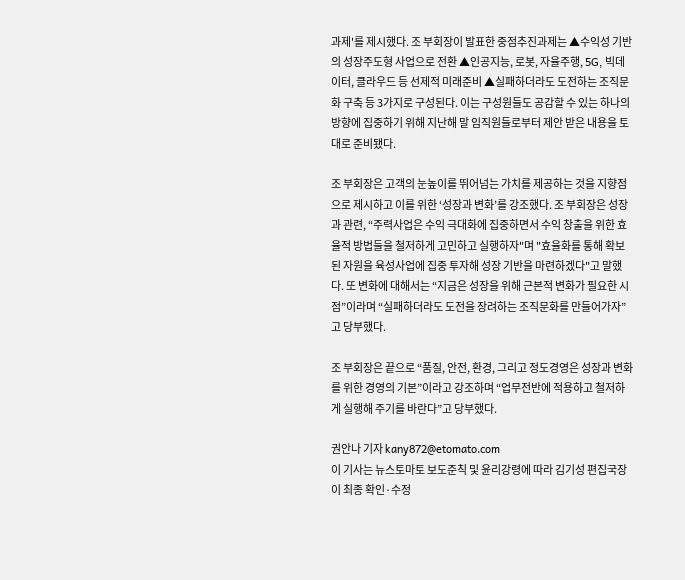과제'를 제시했다. 조 부회장이 발표한 중점추진과제는 ▲수익성 기반의 성장주도형 사업으로 전환 ▲인공지능, 로봇, 자율주행, 5G, 빅데이터, 클라우드 등 선제적 미래준비 ▲실패하더라도 도전하는 조직문화 구축 등 3가지로 구성된다. 이는 구성원들도 공감할 수 있는 하나의 방향에 집중하기 위해 지난해 말 임직원들로부터 제안 받은 내용을 토대로 준비됐다.

조 부회장은 고객의 눈높이를 뛰어넘는 가치를 제공하는 것을 지향점으로 제시하고 이를 위한 ‘성장과 변화’를 강조했다. 조 부회장은 성장과 관련, “주력사업은 수익 극대화에 집중하면서 수익 창출을 위한 효율적 방법들을 철저하게 고민하고 실행하자"며 "효율화를 통해 확보된 자원을 육성사업에 집중 투자해 성장 기반을 마련하겠다"고 말했다. 또 변화에 대해서는 “지금은 성장을 위해 근본적 변화가 필요한 시점”이라며 “실패하더라도 도전을 장려하는 조직문화를 만들어가자”고 당부했다.

조 부회장은 끝으로 “품질, 안전, 환경, 그리고 정도경영은 성장과 변화를 위한 경영의 기본”이라고 강조하며 “업무전반에 적용하고 철저하게 실행해 주기를 바란다”고 당부했다.

권안나 기자 kany872@etomato.com
이 기사는 뉴스토마토 보도준칙 및 윤리강령에 따라 김기성 편집국장이 최종 확인·수정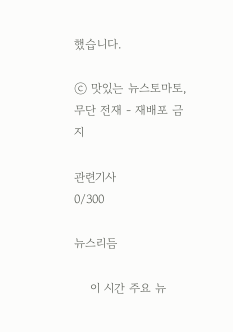했습니다.

ⓒ 맛있는 뉴스토마토, 무단 전재 - 재배포 금지

관련기사
0/300

뉴스리듬

    이 시간 주요 뉴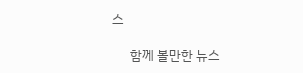스

      함께 볼만한 뉴스